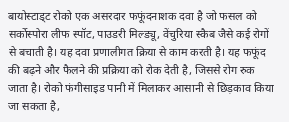बायोस्टाड्ट रोको एक असरदार फफूंदनाशक दवा है जो फसल को सर्कोस्पोरा लीफ स्पॉट, पाउडरी मिल्ड्यू, वेंचुरिया स्कैब जैसे कई रोगों से बचाती है। यह दवा प्रणालीगत क्रिया से काम करती है। यह फफूंद की बढ़ने और फैलने की प्रक्रिया को रोक देती है, जिससे रोग रुक जाता है। रोको फंगीसाइड पानी में मिलाकर आसानी से छिड़काव किया जा सकता है,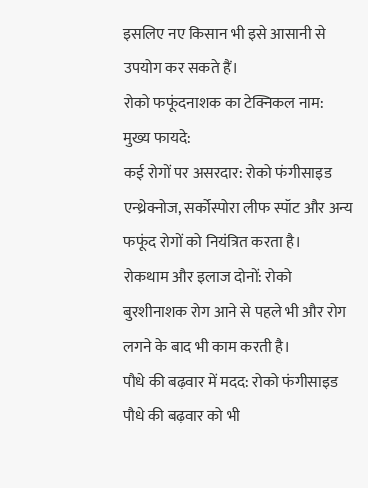इसलिए नए किसान भी इसे आसानी से उपयोग कर सकते हैं।
रोको फफूंदनाशक का टेक्निकल नाम:
मुख्य फायदे:
कई रोगों पर असरदार: रोको फंगीसाइड एन्थ्रेक्नोज, सर्कोस्पोरा लीफ स्पॉट और अन्य फफूंद रोगों को नियंत्रित करता है।
रोकथाम और इलाज दोनों: रोको बुरशीनाशक रोग आने से पहले भी और रोग लगने के बाद भी काम करती है।
पौधे की बढ़वार में मदद: रोको फंगीसाइड पौधे की बढ़वार को भी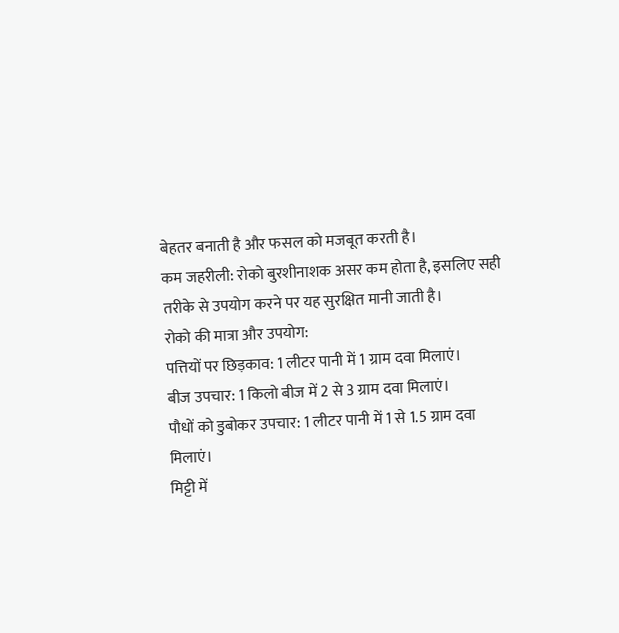बेहतर बनाती है और फसल को मजबूत करती है।
कम जहरीली: रोको बुरशीनाशक असर कम होता है, इसलिए सही तरीके से उपयोग करने पर यह सुरक्षित मानी जाती है।
रोको की मात्रा और उपयोग:
पत्तियों पर छिड़काव: 1 लीटर पानी में 1 ग्राम दवा मिलाएं।
बीज उपचार: 1 किलो बीज में 2 से 3 ग्राम दवा मिलाएं।
पौधों को डुबोकर उपचार: 1 लीटर पानी में 1 से 1.5 ग्राम दवा मिलाएं।
मिट्टी में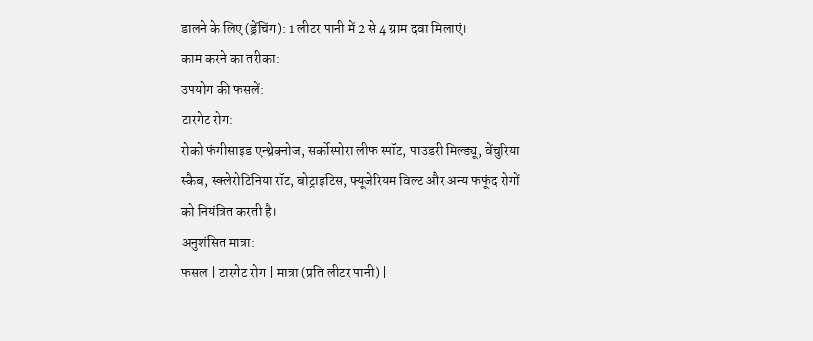डालने के लिए (ड्रेंचिंग): 1 लीटर पानी में 2 से 4 ग्राम दवा मिलाएं।
काम करने का तरीका:
उपयोग की फसलें:
टारगेट रोग:
रोको फंगीसाइड एन्थ्रेक्नोज, सर्कोस्पोरा लीफ स्पॉट, पाउडरी मिल्ड्यू, वेंचुरिया स्कैब, स्क्लेरोटिनिया रॉट, बोट्राइटिस, फ्यूजेरियम विल्ट और अन्य फफूंद रोगों को नियंत्रित करती है।
अनुशंसित मात्रा:
फसल | टारगेट रोग | मात्रा (प्रति लीटर पानी) |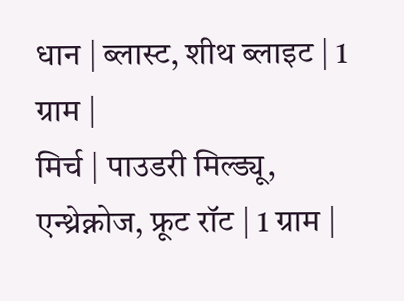धान | ब्लास्ट, शीथ ब्लाइट | 1 ग्राम |
मिर्च | पाउडरी मिल्ड्यू, एन्थ्रेक्नोज, फ्रूट रॉट | 1 ग्राम |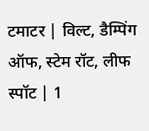टमाटर | विल्ट, डैम्पिंग ऑफ, स्टेम रॉट, लीफ स्पॉट | 1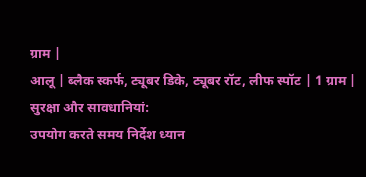ग्राम |
आलू | ब्लैक स्कर्फ, ट्यूबर डिके, ट्यूबर रॉट, लीफ स्पॉट | 1 ग्राम |
सुरक्षा और सावधानियां:
उपयोग करते समय निर्देश ध्यान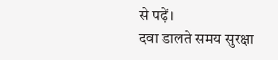से पढ़ें।
दवा डालते समय सुरक्षा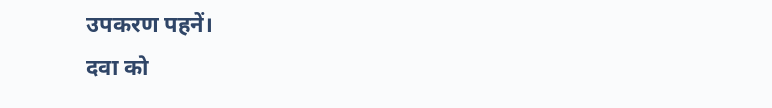उपकरण पहनें।
दवा को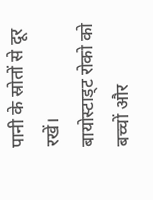पानी के स्रोतों से दूर रखें।
बायोस्टाड्ट रोको को बच्चों और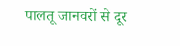पालतू जानवरों से दूर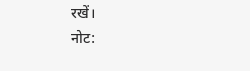रखें।
नोट: